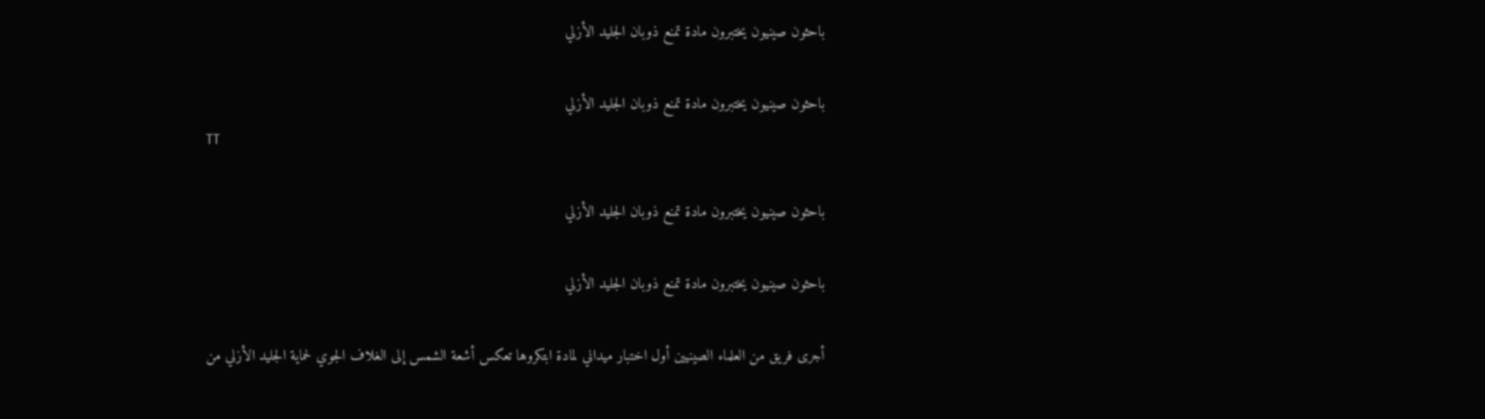باحثون صينيون يختبرون مادة تمنع ذوبان الجليد الأزلي

باحثون صينيون يختبرون مادة تمنع ذوبان الجليد الأزلي
TT

باحثون صينيون يختبرون مادة تمنع ذوبان الجليد الأزلي

باحثون صينيون يختبرون مادة تمنع ذوبان الجليد الأزلي

أجرى فريق من العلماء الصينيين أول اختبار ميداني لمادة ابتكروها تعكس أشعة الشمس إلى الغلاف الجوي لحماية الجليد الأزلي من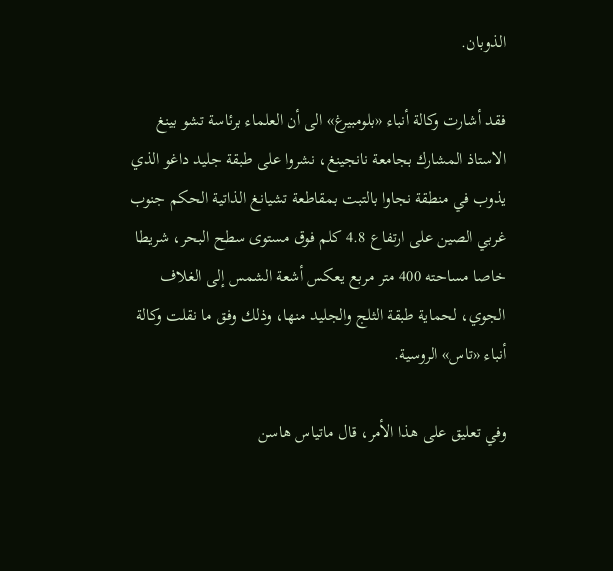الذوبان.

فقد أشارت وكالة أنباء «بلومبيرغ» الى أن العلماء برئاسة تشو بينغ الاستاذ المشارك بجامعة نانجينغ، نشروا على طبقة جليد داغو الذي يذوب في منطقة نجاوا بالتبت بمقاطعة تشيانغ الذاتية الحكم جنوب غربي الصين على ارتفاع 4.8 كلم فوق مستوى سطح البحر، شريطا خاصا مساحته 400 متر مربع يعكس أشعة الشمس إلى الغلاف الجوي، لحماية طبقة الثلج والجليد منها، وذلك وفق ما نقلت وكالة أنباء «تاس» الروسية.

وفي تعليق على هذا الأمر، قال ماتياس هاسن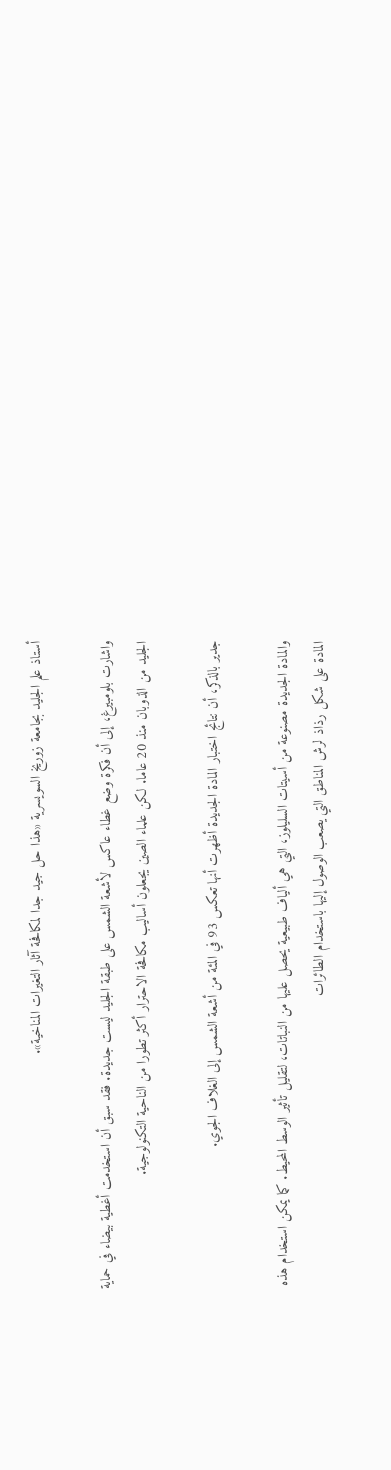أستاذ علم الجليد بجامعة زوريخ السويسرية «هذا حل جيد جدا لمكافحة آثار التغيرات المناخية».

واشارت بلومبيرغ، إلى أن فكرة وضع غطاء عاكس لأشعة الشمس على طبقة الجليد ليست جديدة. فقد سبق أن استخدمت أغطية بيضاء في حماية الجليد من الذوبان منذ 20 عاما. لكن علماء الصين يجعلون أساليب مكافحة الاحترار أكثر تطورا من الناحية التكنولوجية.

جدير بالذكر، أن نتائج اختبار المادة الجديدة أظهرت أنها تعكس 93 في المئة من أشعة الشمس إلى الغلاف الجوي.

والمادة الجديدة مصنوعة من أسيتات السليلوز، التي هي ألياف طبيعية يحصل عليها من النباتات، لتقليل تأثير الوسط المحيط. كما يمكن استخدام هذه المادة على شكل رذاذ لرش المناطق التي يصعب الوصول إليها باستخدام الطائرات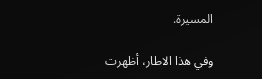المسيرة.

وفي هذا الاطار، أظهرت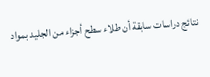نتائج دراسات سابقة أن طلاء سطح أجزاء من الجليد بمواد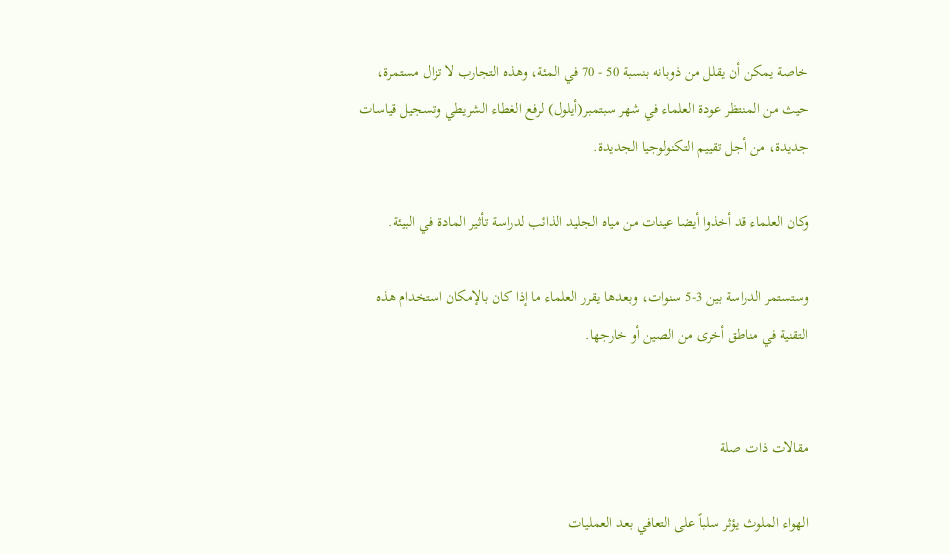خاصة يمكن أن يقلل من ذوبانه بنسبة 50 - 70 في المئة، وهذه التجارب لا تزال مستمرة، حيث من المنتظر عودة العلماء في شهر سبتمبر(أيلول) لرفع الغطاء الشريطي وتسجيل قياسات جديدة، من أجل تقييم التكنولوجيا الجديدة.

وكان العلماء قد أخذوا أيضا عينات من مياه الجليد الذائب لدراسة تأثير المادة في البيئة.

وستستمر الدراسة بين 3-5 سنوات، وبعدها يقرر العلماء ما إذا كان بالإمكان استخدام هذه التقنية في مناطق أخرى من الصين أو خارجها.


مقالات ذات صلة

الهواء الملوث يؤثر سلباً على التعافي بعد العمليات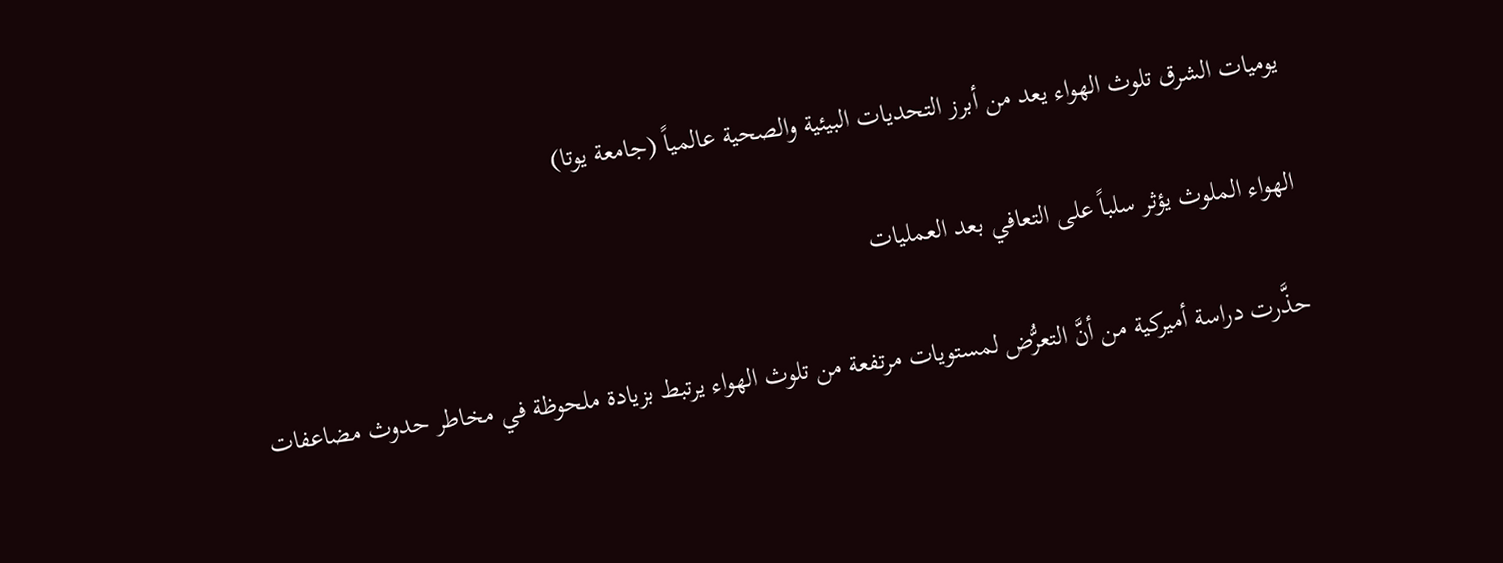يوميات الشرق تلوث الهواء يعد من أبرز التحديات البيئية والصحية عالمياً (جامعة يوتا)

الهواء الملوث يؤثر سلباً على التعافي بعد العمليات

حذَّرت دراسة أميركية من أنَّ التعرُّض لمستويات مرتفعة من تلوث الهواء يرتبط بزيادة ملحوظة في مخاطر حدوث مضاعفات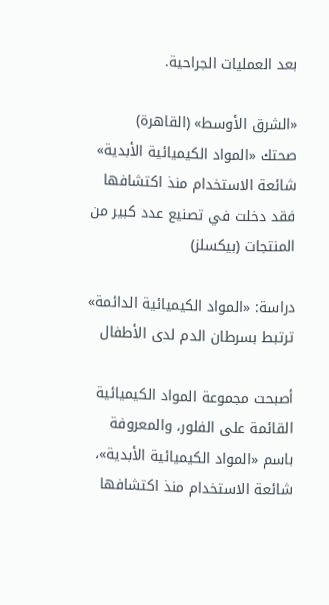بعد العمليات الجراحية.

«الشرق الأوسط» (القاهرة)
صحتك «المواد الكيميائية الأبدية» شائعة الاستخدام منذ اكتشافها فقد دخلت في تصنيع عدد كبير من المنتجات (بيكسلز)

دراسة: «المواد الكيميائية الدائمة» ترتبط بسرطان الدم لدى الأطفال

أصبحت مجموعة المواد الكيميائية القائمة على الفلور، والمعروفة باسم «المواد الكيميائية الأبدية»، شائعة الاستخدام منذ اكتشافها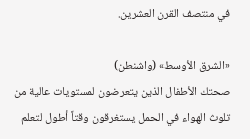في منتصف القرن العشرين.

«الشرق الأوسط» (واشنطن)
صحتك الأطفال الذين يتعرضون لمستويات عالية من تلوث الهواء في الحمل يستغرقون وقتاً أطول لتعلم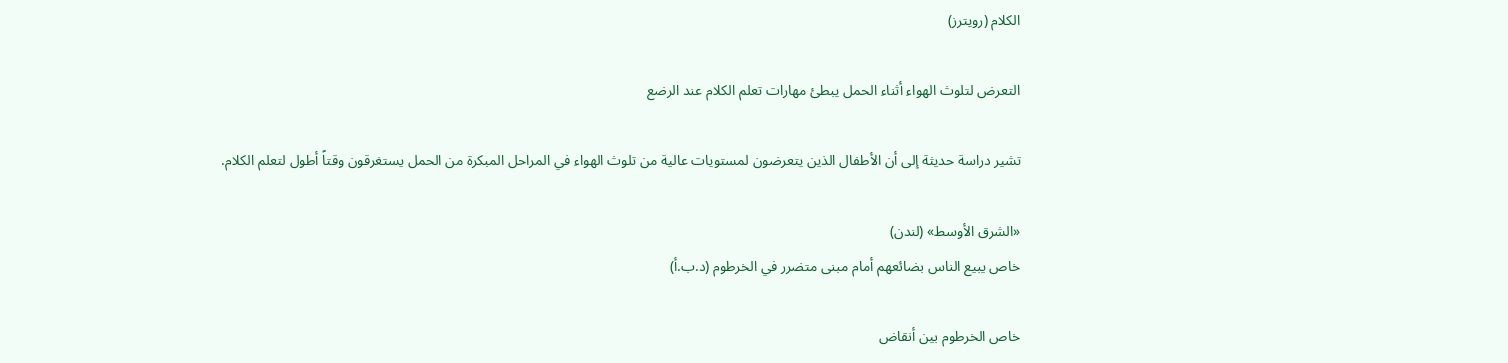الكلام (رويترز)

التعرض لتلوث الهواء أثناء الحمل يبطئ مهارات تعلم الكلام عند الرضع

تشير دراسة حديثة إلى أن الأطفال الذين يتعرضون لمستويات عالية من تلوث الهواء في المراحل المبكرة من الحمل يستغرقون وقتاً أطول لتعلم الكلام.

«الشرق الأوسط» (لندن)
خاص يبيع الناس بضائعهم أمام مبنى متضرر في الخرطوم (د.ب.أ)

خاص الخرطوم بين أنقاض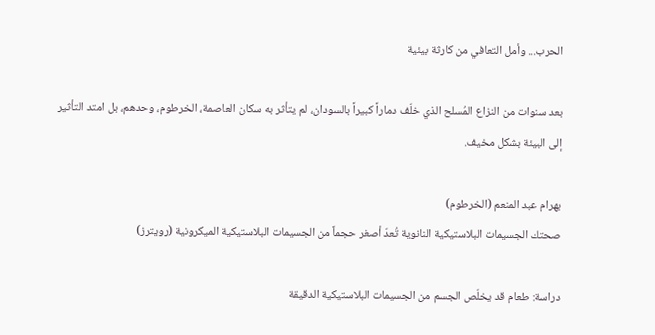الحرب... وأمل التعافي من كارثة بيئية

بعد سنوات من النزاع المُسلح الذي خلّف دماراً كبيراً بالسودان، لم يتأثر به سكان العاصمة، الخرطوم، وحدهم، بل امتد التأثير إلى البيئة بشكل مخيف.

بهرام عبد المنعم (الخرطوم)
صحتك الجسيمات البلاستيكية النانوية تُعدّ أصغر حجماً من الجسيمات البلاستيكية الميكرونية (رويترز)

دراسة: طعام قد يخلّص الجسم من الجسيمات البلاستيكية الدقيقة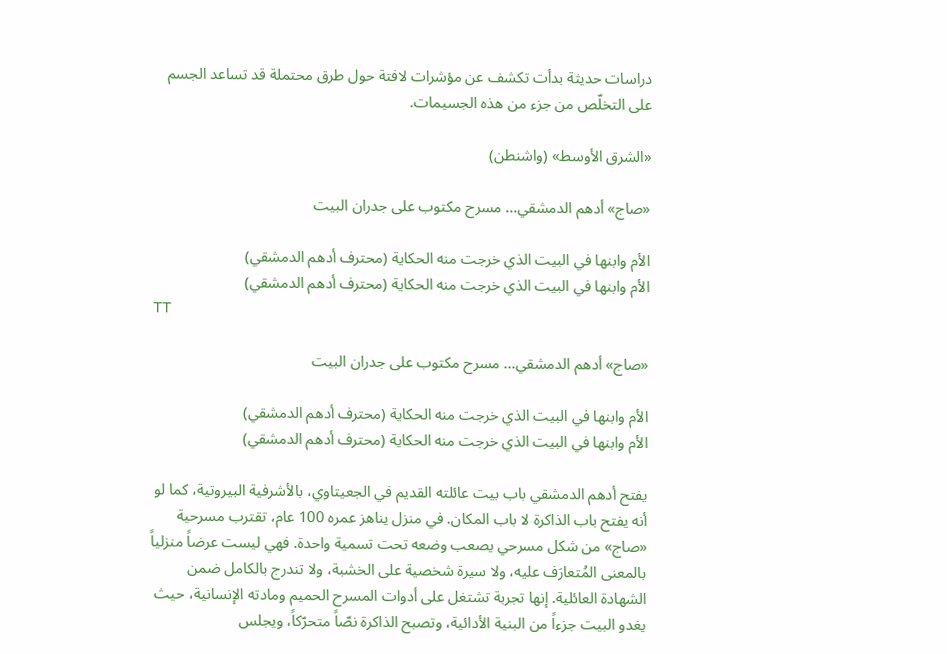دراسات حديثة بدأت تكشف عن مؤشرات لافتة حول طرق محتملة قد تساعد الجسم على التخلّص من جزء من هذه الجسيمات.

«الشرق الأوسط» (واشنطن)

«صاج» أدهم الدمشقي... مسرح مكتوب على جدران البيت

الأم وابنها في البيت الذي خرجت منه الحكاية (محترف أدهم الدمشقي)
الأم وابنها في البيت الذي خرجت منه الحكاية (محترف أدهم الدمشقي)
TT

«صاج» أدهم الدمشقي... مسرح مكتوب على جدران البيت

الأم وابنها في البيت الذي خرجت منه الحكاية (محترف أدهم الدمشقي)
الأم وابنها في البيت الذي خرجت منه الحكاية (محترف أدهم الدمشقي)

يفتح أدهم الدمشقي باب بيت عائلته القديم في الجعيتاوي، بالأشرفية البيروتية، كما لو أنه يفتح باب الذاكرة لا باب المكان. في منزل يناهز عمره 100 عام، تقترب مسرحية «صاج» من شكل مسرحي يصعب وضعه تحت تسمية واحدة. فهي ليست عرضاً منزلياً بالمعنى المُتعارَف عليه، ولا سيرة شخصية على الخشبة، ولا تندرج بالكامل ضمن الشهادة العائلية. إنها تجربة تشتغل على أدوات المسرح الحميم ومادته الإنسانية، حيث يغدو البيت جزءاً من البنية الأدائية، وتصبح الذاكرة نصّاً متحرّكاً، ويجلس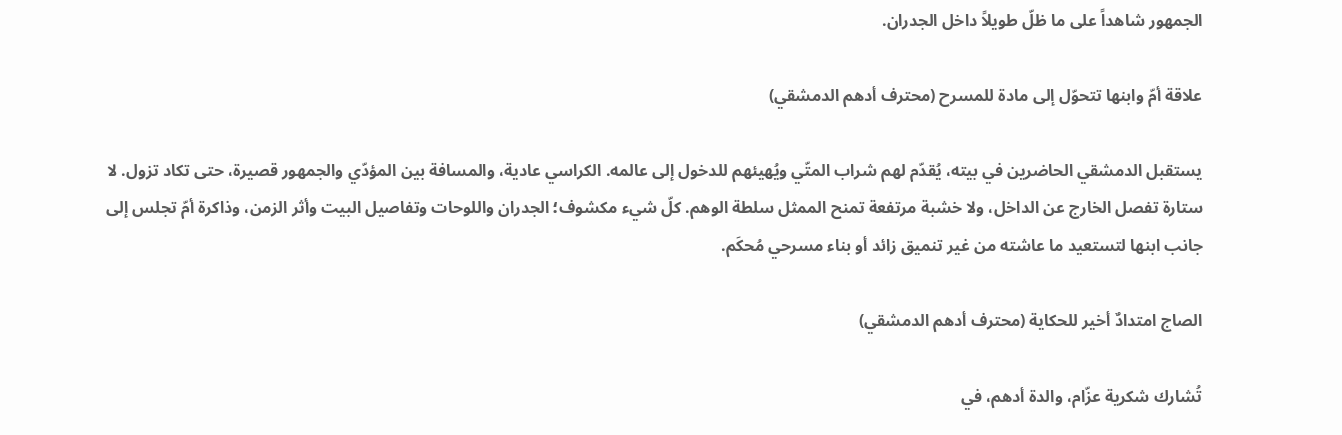الجمهور شاهداً على ما ظلّ طويلاً داخل الجدران.

علاقة أمّ وابنها تتحوّل إلى مادة للمسرح (محترف أدهم الدمشقي)

يستقبل الدمشقي الحاضرين في بيته، يُقدّم لهم شراب المتّي ويُهيئهم للدخول إلى عالمه. الكراسي عادية، والمسافة بين المؤدّي والجمهور قصيرة، حتى تكاد تزول. لا ستارة تفصل الخارج عن الداخل، ولا خشبة مرتفعة تمنح الممثل سلطة الوهم. كلّ شيء مكشوف؛ الجدران واللوحات وتفاصيل البيت وأثر الزمن، وذاكرة أمّ تجلس إلى جانب ابنها لتستعيد ما عاشته من غير تنميق زائد أو بناء مسرحي مُحكَم.

الصاج امتدادٌ أخير للحكاية (محترف أدهم الدمشقي)

تُشارك شكرية عزّام، والدة أدهم، في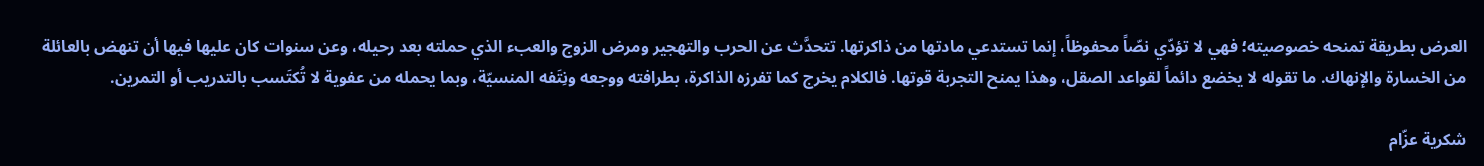العرض بطريقة تمنحه خصوصيته؛ فهي لا تؤدّي نصّاً محفوظاً، إنما تستدعي مادتها من ذاكرتها. تتحدَّث عن الحرب والتهجير ومرض الزوج والعبء الذي حملته بعد رحيله، وعن سنوات كان عليها فيها أن تنهض بالعائلة من الخسارة والإنهاك. ما تقوله لا يخضع دائماً لقواعد الصقل، وهذا يمنح التجربة قوتها. فالكلام يخرج كما تفرزه الذاكرة، بطرافته ووجعه ونِتَفه المنسيّة، وبما يحمله من عفوية لا تُكتَسب بالتدريب أو التمرين.

شكرية عزّام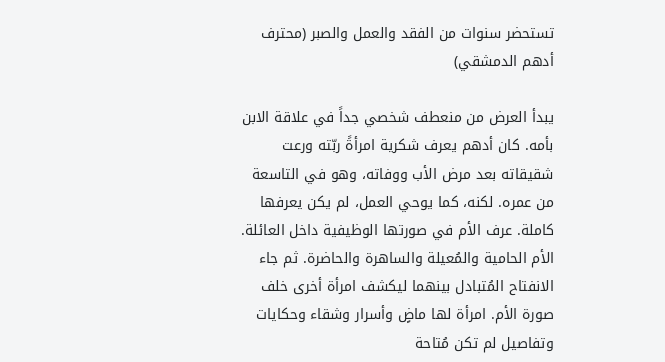تستحضر سنوات من الفقد والعمل والصبر (محترف أدهم الدمشقي)

يبدأ العرض من منعطف شخصي جداً في علاقة الابن بأمه. كان أدهم يعرف شكرية امرأةً ربّته ورعت شقيقاته بعد مرض الأب ووفاته، وهو في التاسعة من عمره. لكنه، كما يوحي العمل، لم يكن يعرفها كاملة. عرف الأم في صورتها الوظيفية داخل العائلة. الأم الحامية والمُعيلة والساهرة والحاضرة. ثم جاء الانفتاح المُتبادل بينهما ليكشف امرأة أخرى خلف صورة الأم. امرأة لها ماضٍ وأسرار وشقاء وحكايات وتفاصيل لم تكن مُتاحة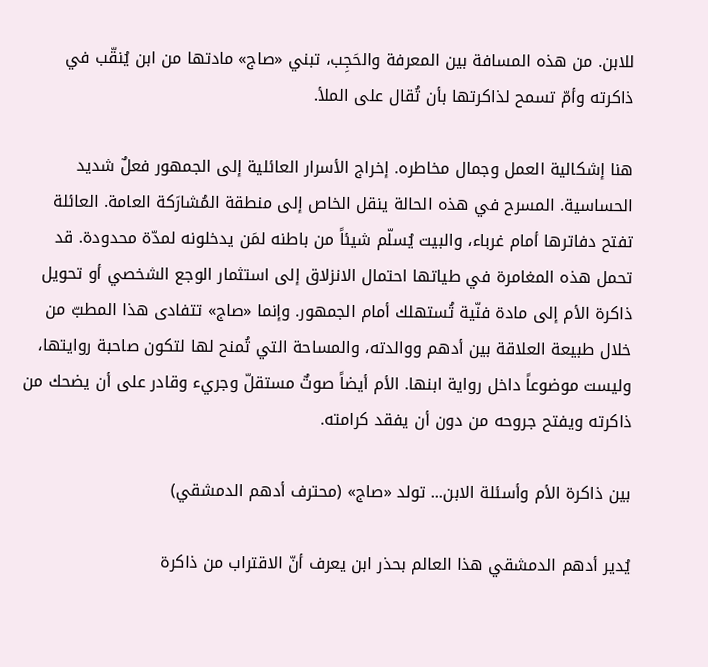للابن. من هذه المسافة بين المعرفة والحَجِب، تبني «صاج» مادتها من ابن يُنقّب في ذاكرته وأمّ تسمح لذاكرتها بأن تُقال على الملأ.

هنا إشكالية العمل وجمال مخاطره. إخراج الأسرار العائلية إلى الجمهور فعلٌ شديد الحساسية. المسرح في هذه الحالة ينقل الخاص إلى منطقة المُشارَكة العامة. العائلة تفتح دفاترها أمام غرباء، والبيت يُسلّم شيئاً من باطنه لمَن يدخلونه لمدّة محدودة. قد تحمل هذه المغامرة في طياتها احتمال الانزلاق إلى استثمار الوجع الشخصي أو تحويل ذاكرة الأم إلى مادة فنّية تُستهلك أمام الجمهور. وإنما «صاج» تتفادى هذا المطبّ من خلال طبيعة العلاقة بين أدهم ووالدته، والمساحة التي تُمنح لها لتكون صاحبة روايتها، وليست موضوعاً داخل رواية ابنها. الأم أيضاً صوتٌ مستقلّ وجريء وقادر على أن يضحك من ذاكرته ويفتح جروحه من دون أن يفقد كرامته.

بين ذاكرة الأم وأسئلة الابن... تولد «صاج» (محترف أدهم الدمشقي)

يُدير أدهم الدمشقي هذا العالم بحذر ابن يعرف أنّ الاقتراب من ذاكرة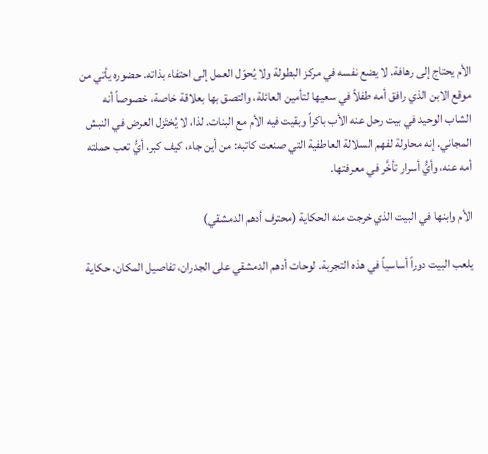الأم يحتاج إلى رهافة. لا يضع نفسه في مركز البطولة ولا يُحوّل العمل إلى احتفاء بذاته. حضوره يأتي من موقع الابن الذي رافق أمه طفلاً في سعيها لتأمين العائلة، والتصق بها بعلاقة خاصة، خصوصاً أنه الشاب الوحيد في بيت رحل عنه الأب باكراً وبقيت فيه الأم مع البنات. لذا، لا يُختَزل العرض في النبش المجاني. إنه محاولة لفهم السلالة العاطفية التي صنعت كاتبه: من أين جاء، كيف كبر، أيُّ تعب حملته أمه عنه، وأيُّ أسرار تأخَّر في معرفتها.

الأم وابنها في البيت الذي خرجت منه الحكاية (محترف أدهم الدمشقي)

يلعب البيت دوراً أساسياً في هذه التجربة. لوحات أدهم الدمشقي على الجدران، تفاصيل المكان، حكاية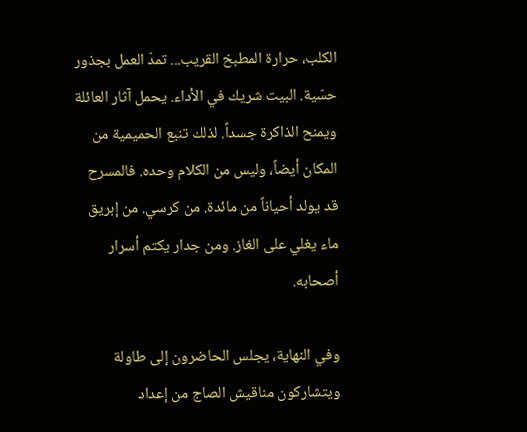الكلب، حرارة المطبخ القريب... تمدّ العمل بجذور حسّية. البيت شريك في الأداء. يحمل آثار العائلة ويمنح الذاكرة جسداً. لذلك تنبع الحميمية من المكان أيضاً، وليس من الكلام وحده. فالمسرح قد يولد أحياناً من مائدة. من كرسي. من إبريق ماء يغلي على الغاز. ومن جدار يكتم أسرار أصحابه.

وفي النهاية، يجلس الحاضرون إلى طاولة ويتشاركون مناقيش الصاج من إعداد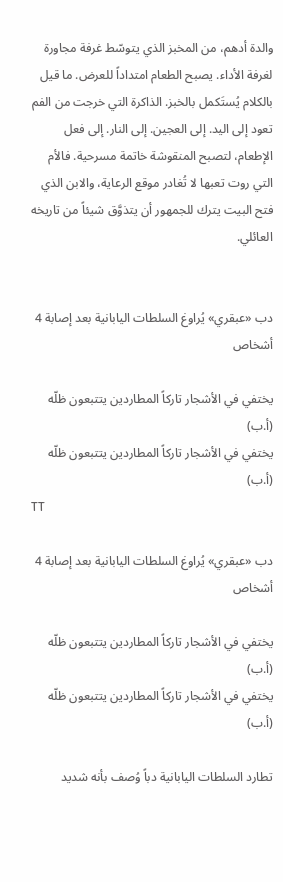والدة أدهم، من المخبز الذي يتوسّط غرفة مجاورة لغرفة الأداء. يصبح الطعام امتداداً للعرض. ما قيل بالكلام يُستَكمل بالخبز. الذاكرة التي خرجت من الفم تعود إلى اليد. إلى العجين. إلى النار. إلى فعل الإطعام، لتصبح المنقوشة خاتمة مسرحية. فالأم التي روت تعبها لا تُغادر موقع الرعاية، والابن الذي فتح البيت يترك للجمهور أن يتذوَّق شيئاً من تاريخه العائلي.


دب «عبقري» يُراوغ السلطات اليابانية بعد إصابة 4 أشخاص

يختفي في الأشجار تاركاً المطاردين يتتبعون ظلّه (أ.ب)
يختفي في الأشجار تاركاً المطاردين يتتبعون ظلّه (أ.ب)
TT

دب «عبقري» يُراوغ السلطات اليابانية بعد إصابة 4 أشخاص

يختفي في الأشجار تاركاً المطاردين يتتبعون ظلّه (أ.ب)
يختفي في الأشجار تاركاً المطاردين يتتبعون ظلّه (أ.ب)

تطارد السلطات اليابانية دباً وُصف بأنه شديد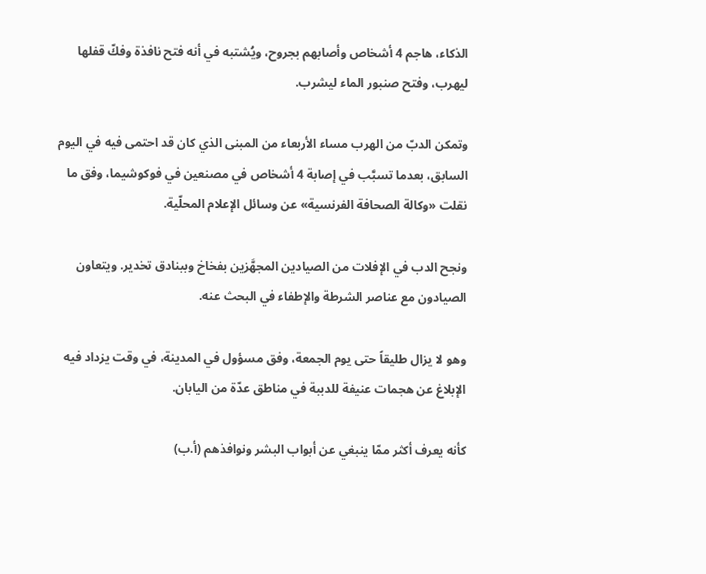الذكاء، هاجم 4 أشخاص وأصابهم بجروح، ويُشتبه في أنه فتح نافذة وفكّ قفلها ليهرب، وفتح صنبور الماء ليشرب.

وتمكن الدبّ من الهرب مساء الأربعاء من المبنى الذي كان قد احتمى فيه في اليوم السابق، بعدما تسبَّب في إصابة 4 أشخاص في مصنعين في فوكوشيما، وفق ما نقلت «وكالة الصحافة الفرنسية» عن وسائل الإعلام المحلّية.

ونجح الدب في الإفلات من الصيادين المجهَّزين بفخاخ وببنادق تخدير. ويتعاون الصيادون مع عناصر الشرطة والإطفاء في البحث عنه.

وهو لا يزال طليقاً حتى يوم الجمعة، وفق مسؤول في المدينة، في وقت يزداد فيه الإبلاغ عن هجمات عنيفة للدببة في مناطق عدّة من اليابان.

كأنه يعرف أكثر ممّا ينبغي عن أبواب البشر ونوافذهم (أ.ب)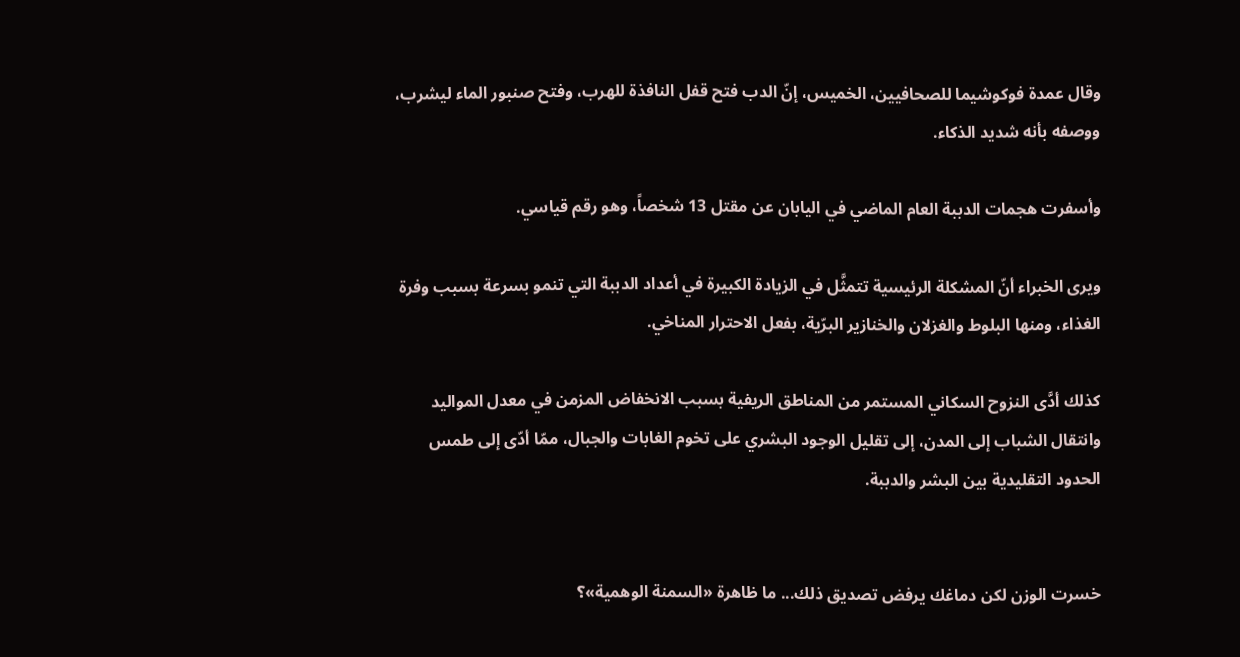وقال عمدة فوكوشيما للصحافيين، الخميس، إنّ الدب فتح قفل النافذة للهرب، وفتح صنبور الماء ليشرب، ووصفه بأنه شديد الذكاء.

وأسفرت هجمات الدببة العام الماضي في اليابان عن مقتل 13 شخصاً، وهو رقم قياسي.

ويرى الخبراء أنّ المشكلة الرئيسية تتمثَّل في الزيادة الكبيرة في أعداد الدببة التي تنمو بسرعة بسبب وفرة الغذاء، ومنها البلوط والغزلان والخنازير البرّية، بفعل الاحترار المناخي.

كذلك أدَّى النزوح السكاني المستمر من المناطق الريفية بسبب الانخفاض المزمن في معدل المواليد وانتقال الشباب إلى المدن، إلى تقليل الوجود البشري على تخوم الغابات والجبال، ممّا أدّى إلى طمس الحدود التقليدية بين البشر والدببة.


خسرت الوزن لكن دماغك يرفض تصديق ذلك... ما ظاهرة «السمنة الوهمية»؟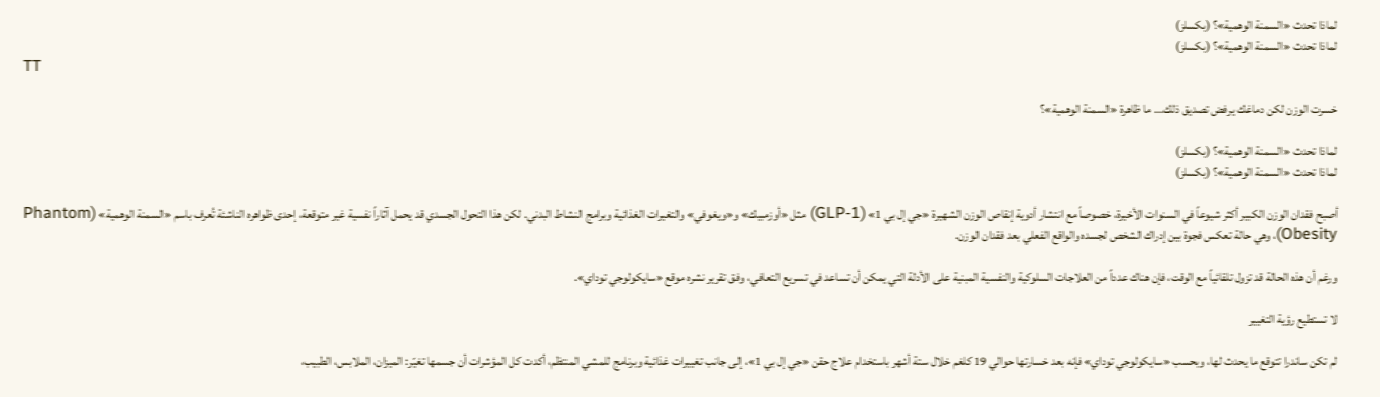لماذا تحدث «السمنة الوهمية»؟ (بكسلز)
لماذا تحدث «السمنة الوهمية»؟ (بكسلز)
TT

خسرت الوزن لكن دماغك يرفض تصديق ذلك... ما ظاهرة «السمنة الوهمية»؟

لماذا تحدث «السمنة الوهمية»؟ (بكسلز)
لماذا تحدث «السمنة الوهمية»؟ (بكسلز)

أصبح فقدان الوزن الكبير أكثر شيوعاً في السنوات الأخيرة، خصوصاً مع انتشار أدوية إنقاص الوزن الشهيرة «جي إل بي 1» (GLP-1) مثل «أوزمبيك» و«ويغوفي» والتغيرات الغذائية وبرامج النشاط البدني. لكن هذا التحول الجسدي قد يحمل آثاراً نفسية غير متوقعة، إحدى ظواهره الناشئة تُعرف باسم «السمنة الوهمية» (Phantom Obesity)، وهي حالة تعكس فجوة بين إدراك الشخص لجسده والواقع الفعلي بعد فقدان الوزن.

ورغم أن هذه الحالة قد تزول تلقائياً مع الوقت، فإن هناك عدداً من العلاجات السلوكية والنفسية المبنية على الأدلة التي يمكن أن تساعد في تسريع التعافي، وفق تقرير نشره موقع «سايكولوجي توداي».

لا تستطيع رؤية التغيير

لم تكن ساندرا تتوقع ما يحدث لها، وبحسب «سايكولوجي توداي» فإنه بعد خسارتها حوالي 19 كلغم خلال ستة أشهر باستخدام علاج حقن «جي إل بي 1»، إلى جانب تغييرات غذائية وبرنامج للمشي المنتظم، أكدت كل المؤشرات أن جسمها تغيّر: الميزان، الملابس، الطبيب،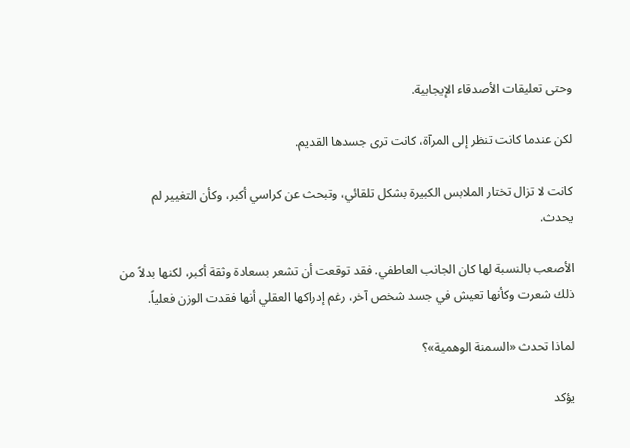وحتى تعليقات الأصدقاء الإيجابية.

لكن عندما كانت تنظر إلى المرآة، كانت ترى جسدها القديم.

كانت لا تزال تختار الملابس الكبيرة بشكل تلقائي، وتبحث عن كراسي أكبر، وكأن التغيير لم يحدث.

الأصعب بالنسبة لها كان الجانب العاطفي. فقد توقعت أن تشعر بسعادة وثقة أكبر، لكنها بدلاً من ذلك شعرت وكأنها تعيش في جسد شخص آخر، رغم إدراكها العقلي أنها فقدت الوزن فعلياً.

لماذا تحدث «السمنة الوهمية»؟

يؤكد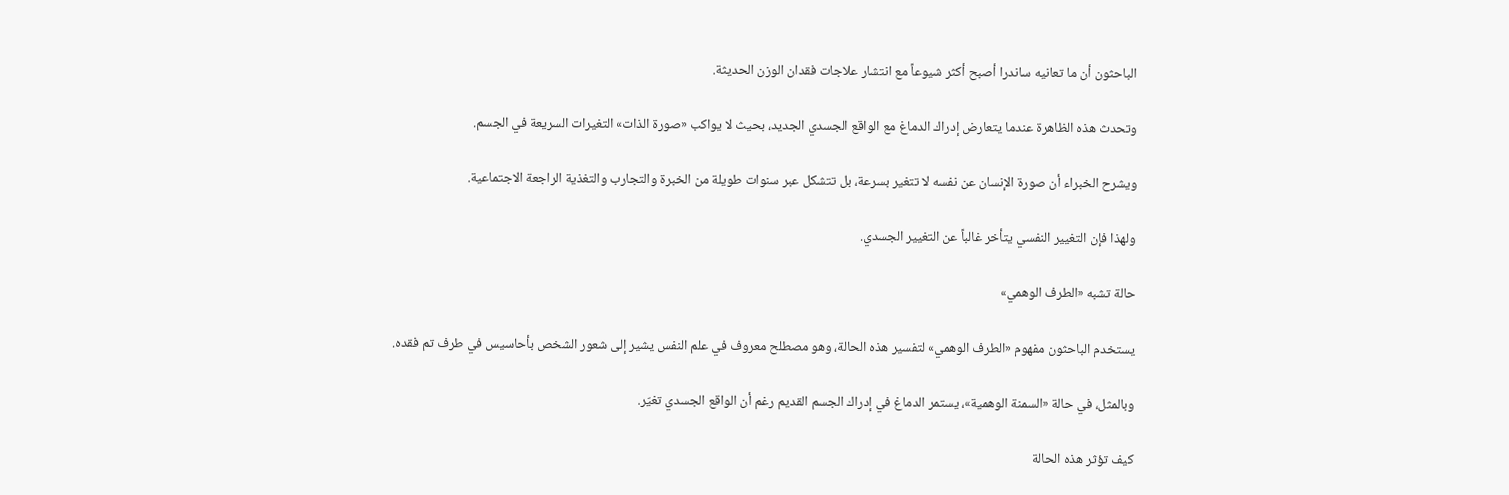الباحثون أن ما تعانيه ساندرا أصبح أكثر شيوعاً مع انتشار علاجات فقدان الوزن الحديثة.

وتحدث هذه الظاهرة عندما يتعارض إدراك الدماغ مع الواقع الجسدي الجديد، بحيث لا يواكب «صورة الذات» التغيرات السريعة في الجسم.

ويشرح الخبراء أن صورة الإنسان عن نفسه لا تتغير بسرعة، بل تتشكل عبر سنوات طويلة من الخبرة والتجارب والتغذية الراجعة الاجتماعية.

ولهذا فإن التغيير النفسي يتأخر غالباً عن التغيير الجسدي.

حالة تشبه «الطرف الوهمي»

يستخدم الباحثون مفهوم «الطرف الوهمي» لتفسير هذه الحالة، وهو مصطلح معروف في علم النفس يشير إلى شعور الشخص بأحاسيس في طرف تم فقده.

وبالمثل، في حالة «السمنة الوهمية»، يستمر الدماغ في إدراك الجسم القديم رغم أن الواقع الجسدي تغيّر.

كيف تؤثر هذه الحالة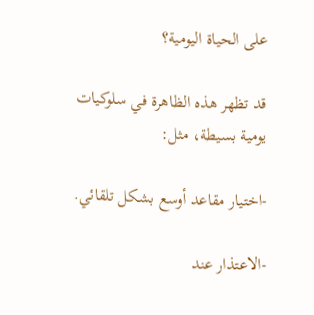على الحياة اليومية؟

قد تظهر هذه الظاهرة في سلوكيات يومية بسيطة، مثل:

-اختيار مقاعد أوسع بشكل تلقائي.

-الاعتذار عند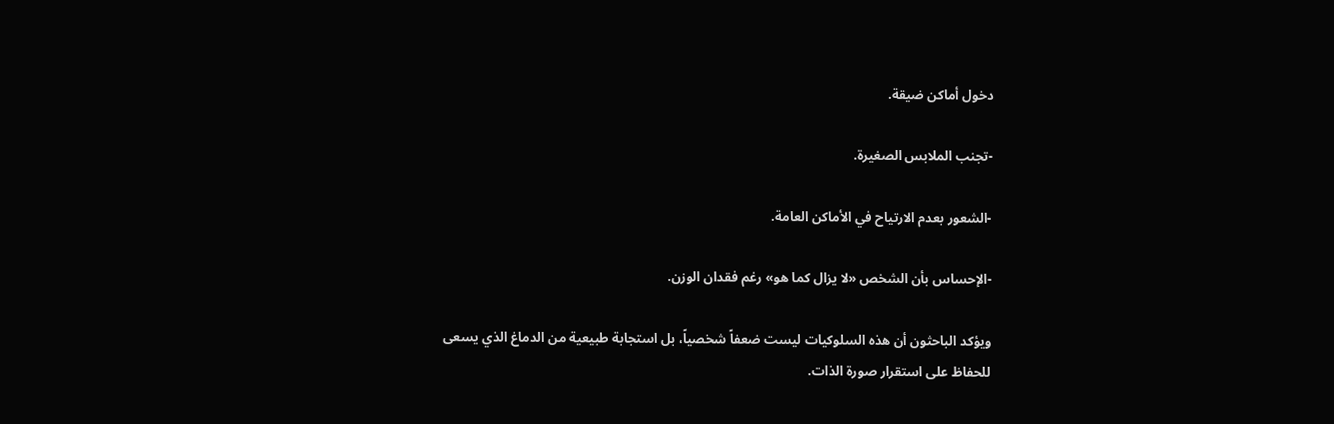دخول أماكن ضيقة.

-تجنب الملابس الصغيرة.

-الشعور بعدم الارتياح في الأماكن العامة.

-الإحساس بأن الشخص «لا يزال كما هو» رغم فقدان الوزن.

ويؤكد الباحثون أن هذه السلوكيات ليست ضعفاً شخصياً، بل استجابة طبيعية من الدماغ الذي يسعى للحفاظ على استقرار صورة الذات.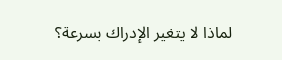لماذا لا يتغير الإدراك بسرعة؟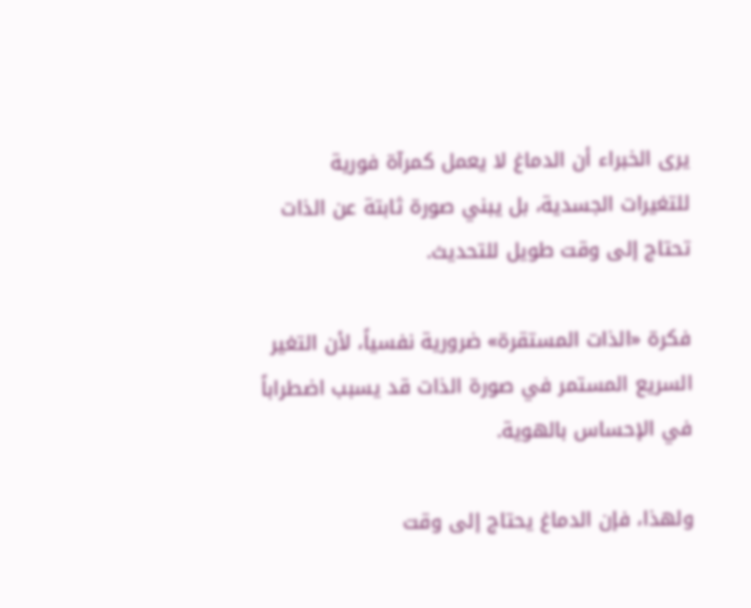يرى الخبراء أن الدماغ لا يعمل كمرآة فورية للتغيرات الجسدية، بل يبني صورة ثابتة عن الذات تحتاج إلى وقت طويل للتحديث.

فكرة «الذات المستقرة» ضرورية نفسياً، لأن التغير السريع المستمر في صورة الذات قد يسبب اضطراباً في الإحساس بالهوية.

ولهذا، فإن الدماغ يحتاج إلى وقت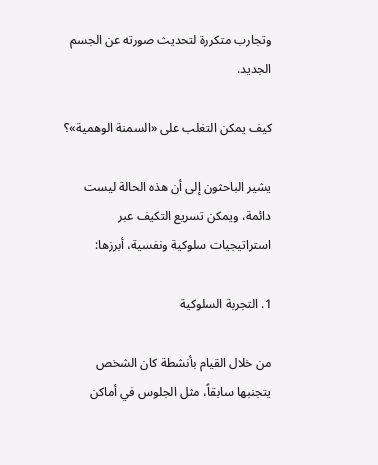وتجارب متكررة لتحديث صورته عن الجسم الجديد.

كيف يمكن التغلب على «السمنة الوهمية»؟

يشير الباحثون إلى أن هذه الحالة ليست دائمة، ويمكن تسريع التكيف عبر استراتيجيات سلوكية ونفسية، أبرزها:

1. التجربة السلوكية

من خلال القيام بأنشطة كان الشخص يتجنبها سابقاً، مثل الجلوس في أماكن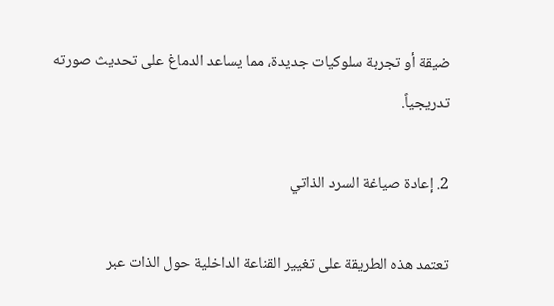ضيقة أو تجربة سلوكيات جديدة، مما يساعد الدماغ على تحديث صورته تدريجياً.

2. إعادة صياغة السرد الذاتي

تعتمد هذه الطريقة على تغيير القناعة الداخلية حول الذات عبر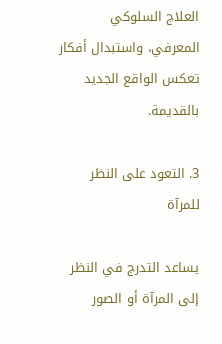العلاج السلوكي المعرفي، واستبدال أفكار تعكس الواقع الجديد بالقديمة.

3. التعود على النظر للمرآة

يساعد التدرج في النظر إلى المرآة أو الصور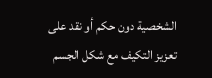الشخصية دون حكم أو نقد على تعزيز التكيف مع شكل الجسم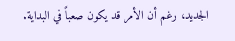الجديد، رغم أن الأمر قد يكون صعباً في البداية.